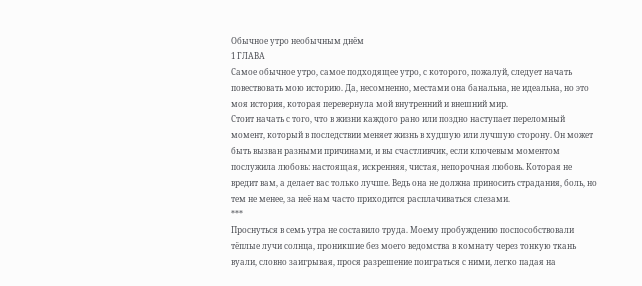Обычное утро необычным днём
1 ГЛАВА
Самое обычное утро, самое подходящее утро, с которого, пожалуй, следует начать повествовать мою историю. Да, несомненно, местами она банальна, не идеальна, но это моя история, которая перевернула мой внутренний и внешний мир.
Стоит начать с того, что в жизни каждого рано или поздно наступает переломный момент, который в последствии меняет жизнь в худшую или лучшую сторону. Он может быть вызван разными причинами, и вы счастливчик, если ключевым моментом послужила любовь: настоящая, искренняя, чистая, непорочная любовь. Которая не вредит вам, а делает вас только лучше. Ведь она не должна приносить страдания, боль, но тем не менее, за неё нам часто приходится расплачиваться слезами.
***
Проснуться в семь утра не составило труда. Моему пробуждению поспособствовали тёплые лучи солнца, проникшие без моего ведомства в комнату через тонкую ткань вуали, словно заигрывая, прося разрешение поиграться с ними, легко падая на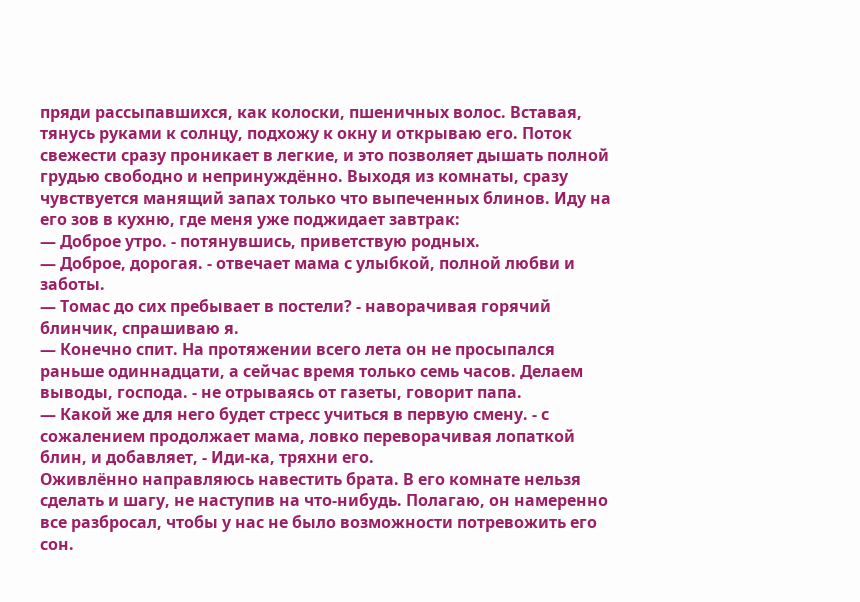пряди рассыпавшихся, как колоски, пшеничных волос. Вставая, тянусь руками к солнцу, подхожу к окну и открываю его. Поток свежести сразу проникает в легкие, и это позволяет дышать полной грудью свободно и непринуждённо. Выходя из комнаты, сразу чувствуется манящий запах только что выпеченных блинов. Иду на его зов в кухню, где меня уже поджидает завтрак:
— Доброе утро. - потянувшись, приветствую родных.
— Доброе, дорогая. - отвечает мама с улыбкой, полной любви и заботы.
— Томас до сих пребывает в постели? - наворачивая горячий блинчик, спрашиваю я.
— Конечно спит. На протяжении всего лета он не просыпался раньше одиннадцати, а сейчас время только семь часов. Делаем выводы, господа. - не отрываясь от газеты, говорит папа.
— Какой же для него будет стресс учиться в первую смену. - с сожалением продолжает мама, ловко переворачивая лопаткой блин, и добавляет, - Иди-ка, тряхни его.
Оживлённо направляюсь навестить брата. В его комнате нельзя сделать и шагу, не наступив на что-нибудь. Полагаю, он намеренно все разбросал, чтобы у нас не было возможности потревожить его сон.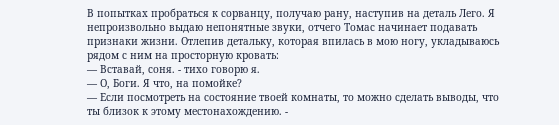В попытках пробраться к сорванцу, получаю рану, наступив на деталь Лего. Я непроизвольно выдаю непонятные звуки, отчего Томас начинает подавать признаки жизни. Отлепив детальку, которая впилась в мою ногу, укладываюсь рядом с ним на просторную кровать:
— Вставай, соня. - тихо говорю я.
— О, Боги. Я что, на помойке?
— Если посмотреть на состояние твоей комнаты, то можно сделать выводы, что ты близок к этому местонахождению. -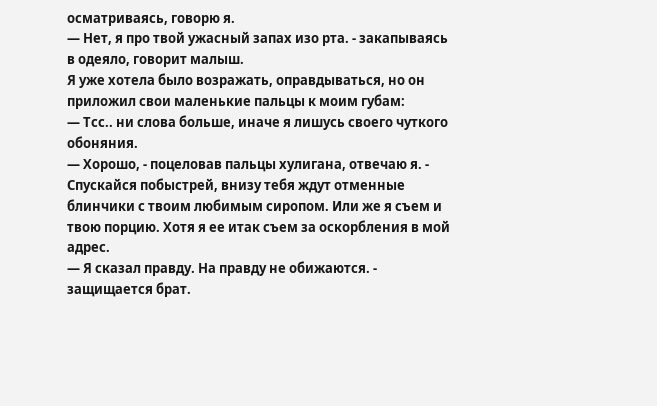осматриваясь, говорю я.
— Нет, я про твой ужасный запах изо рта. - закапываясь в одеяло, говорит малыш.
Я уже хотела было возражать, оправдываться, но он приложил свои маленькие пальцы к моим губам:
— Тсс.. ни слова больше, иначе я лишусь своего чуткого обоняния.
— Хорошо, - поцеловав пальцы хулигана, отвечаю я. - Спускайся побыстрей, внизу тебя ждут отменные блинчики с твоим любимым сиропом. Или же я съем и твою порцию. Хотя я ее итак съем за оскорбления в мой адрес.
— Я сказал правду. На правду не обижаются. - защищается брат.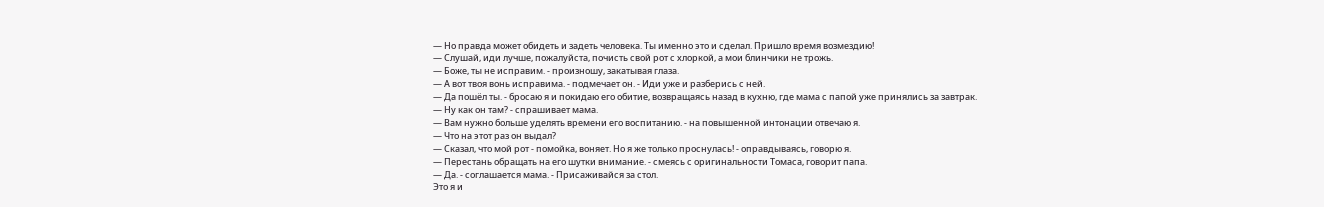— Но правда может обидеть и задеть человека. Ты именно это и сделал. Пришло время возмездию!
— Слушай, иди лучше, пожалуйста, почисть свой рот с хлоркой, а мои блинчики не трожь.
— Боже, ты не исправим. - произношу, закатывая глаза.
— А вот твоя вонь исправима. - подмечает он. - Иди уже и разберись с ней.
— Да пошёл ты. - бросаю я и покидаю его обитие, возвращаясь назад в кухню, где мама с папой уже принялись за завтрак.
— Ну как он там? - спрашивает мама.
— Вам нужно больше уделять времени его воспитанию. - на повышенной интонации отвечаю я.
— Что на этот раз он выдал?
— Сказал, что мой рот - помойка, воняет. Но я же только проснулась! - оправдываясь, говорю я.
— Перестань обращать на его шутки внимание. - смеясь с оригинальности Томаса, говорит папа.
— Да. - соглашается мама. - Присаживайся за стол.
Это я и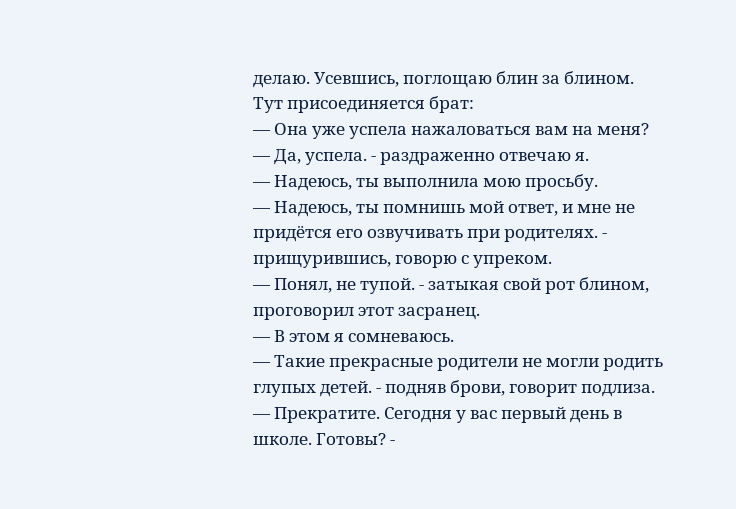делаю. Усевшись, поглощаю блин за блином. Тут присоединяется брат:
— Она уже успела нажаловаться вам на меня?
— Да, успела. - раздраженно отвечаю я.
— Надеюсь, ты выполнила мою просьбу.
— Надеюсь, ты помнишь мой ответ, и мне не придётся его озвучивать при родителях. - прищурившись, говорю с упреком.
— Понял, не тупой. - затыкая свой рот блином, проговорил этот засранец.
— В этом я сомневаюсь.
— Такие прекрасные родители не могли родить глупых детей. - подняв брови, говорит подлиза.
— Прекратите. Сегодня у вас первый день в школе. Готовы? -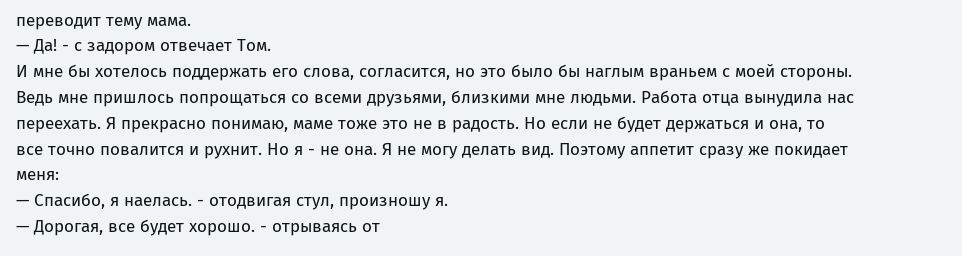переводит тему мама.
— Да! - с задором отвечает Том.
И мне бы хотелось поддержать его слова, согласится, но это было бы наглым враньем с моей стороны. Ведь мне пришлось попрощаться со всеми друзьями, близкими мне людьми. Работа отца вынудила нас переехать. Я прекрасно понимаю, маме тоже это не в радость. Но если не будет держаться и она, то все точно повалится и рухнит. Но я - не она. Я не могу делать вид. Поэтому аппетит сразу же покидает меня:
— Спасибо, я наелась. - отодвигая стул, произношу я.
— Дорогая, все будет хорошо. - отрываясь от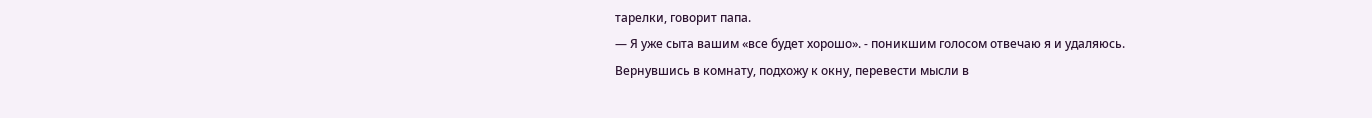тарелки, говорит папа.
— Я уже сыта вашим «все будет хорошо». - поникшим голосом отвечаю я и удаляюсь.
Вернувшись в комнату, подхожу к окну, перевести мысли в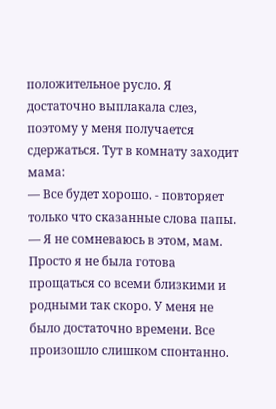положительное русло. Я достаточно выплакала слез, поэтому у меня получается сдержаться. Тут в комнату заходит мама:
— Все будет хорошо. - повторяет только что сказанные слова папы.
— Я не сомневаюсь в этом, мам. Просто я не была готова прощаться со всеми близкими и родными так скоро. У меня не было достаточно времени. Все произошло слишком спонтанно.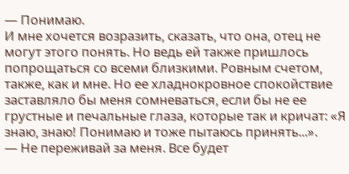— Понимаю.
И мне хочется возразить, сказать, что она, отец не могут этого понять. Но ведь ей также пришлось попрощаться со всеми близкими. Ровным счетом, также, как и мне. Но ее хладнокровное спокойствие заставляло бы меня сомневаться, если бы не ее грустные и печальные глаза, которые так и кричат: «Я знаю, знаю! Понимаю и тоже пытаюсь принять...».
— Не переживай за меня. Все будет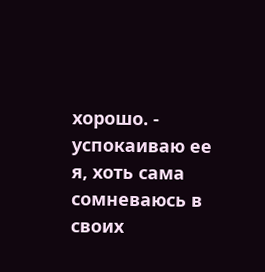хорошо. - успокаиваю ее я, хоть сама сомневаюсь в своих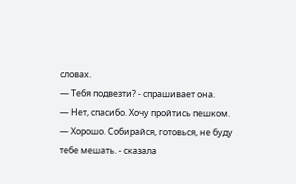словах.
— Тебя подвезти? - спрашивает она.
— Нет, спасибо. Хочу пройтись пешком.
— Хорошо. Собирайся, готовься, не буду тебе мешать. - сказала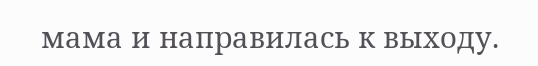мама и направилась к выходу.